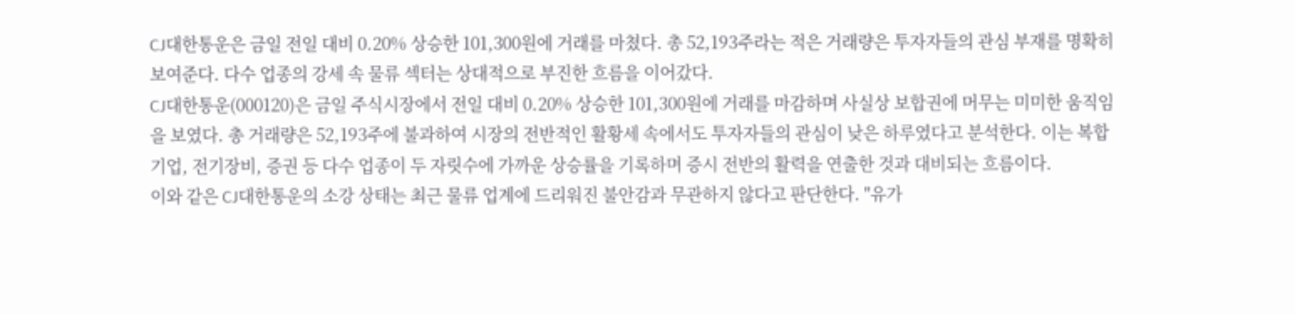CJ대한통운은 금일 전일 대비 0.20% 상승한 101,300원에 거래를 마쳤다. 총 52,193주라는 적은 거래량은 투자자들의 관심 부재를 명확히 보여준다. 다수 업종의 강세 속 물류 섹터는 상대적으로 부진한 흐름을 이어갔다.
CJ대한통운(000120)은 금일 주식시장에서 전일 대비 0.20% 상승한 101,300원에 거래를 마감하며 사실상 보합권에 머무는 미미한 움직임을 보였다. 총 거래량은 52,193주에 불과하여 시장의 전반적인 활황세 속에서도 투자자들의 관심이 낮은 하루였다고 분석한다. 이는 복합기업, 전기장비, 증권 등 다수 업종이 두 자릿수에 가까운 상승률을 기록하며 증시 전반의 활력을 연출한 것과 대비되는 흐름이다.
이와 같은 CJ대한통운의 소강 상태는 최근 물류 업계에 드리워진 불안감과 무관하지 않다고 판단한다. "유가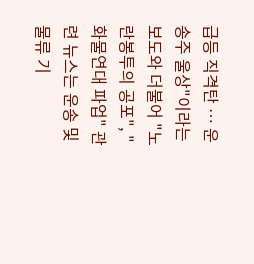급등 직격탄 … 운송주 울상"이라는 보도와 더불어 "노란봉투의 공포", "화물연대 파업" 관련 뉴스는 운송 및 물류 기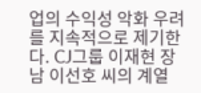업의 수익성 악화 우려를 지속적으로 제기한다. CJ그룹 이재현 장남 이선호 씨의 계열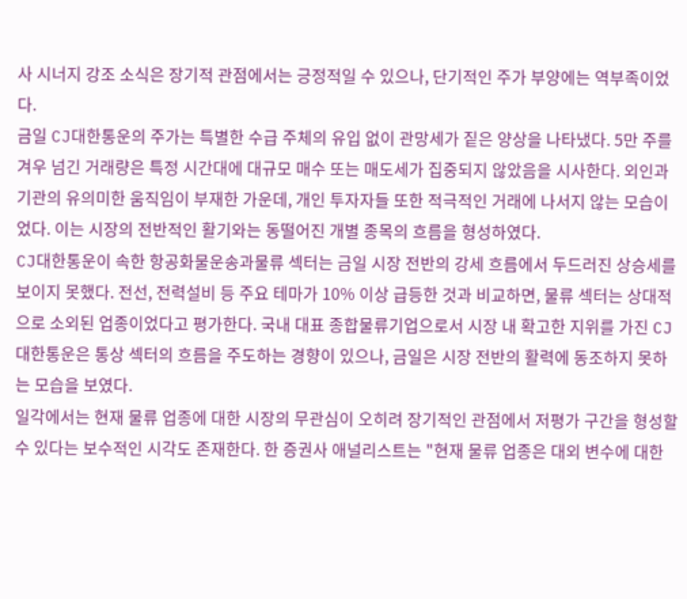사 시너지 강조 소식은 장기적 관점에서는 긍정적일 수 있으나, 단기적인 주가 부양에는 역부족이었다.
금일 CJ대한통운의 주가는 특별한 수급 주체의 유입 없이 관망세가 짙은 양상을 나타냈다. 5만 주를 겨우 넘긴 거래량은 특정 시간대에 대규모 매수 또는 매도세가 집중되지 않았음을 시사한다. 외인과 기관의 유의미한 움직임이 부재한 가운데, 개인 투자자들 또한 적극적인 거래에 나서지 않는 모습이었다. 이는 시장의 전반적인 활기와는 동떨어진 개별 종목의 흐름을 형성하였다.
CJ대한통운이 속한 항공화물운송과물류 섹터는 금일 시장 전반의 강세 흐름에서 두드러진 상승세를 보이지 못했다. 전선, 전력설비 등 주요 테마가 10% 이상 급등한 것과 비교하면, 물류 섹터는 상대적으로 소외된 업종이었다고 평가한다. 국내 대표 종합물류기업으로서 시장 내 확고한 지위를 가진 CJ대한통운은 통상 섹터의 흐름을 주도하는 경향이 있으나, 금일은 시장 전반의 활력에 동조하지 못하는 모습을 보였다.
일각에서는 현재 물류 업종에 대한 시장의 무관심이 오히려 장기적인 관점에서 저평가 구간을 형성할 수 있다는 보수적인 시각도 존재한다. 한 증권사 애널리스트는 "현재 물류 업종은 대외 변수에 대한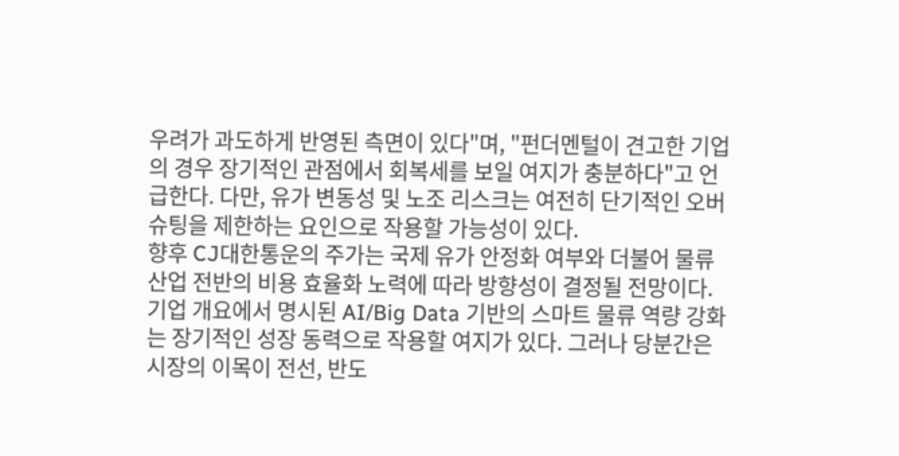우려가 과도하게 반영된 측면이 있다"며, "펀더멘털이 견고한 기업의 경우 장기적인 관점에서 회복세를 보일 여지가 충분하다"고 언급한다. 다만, 유가 변동성 및 노조 리스크는 여전히 단기적인 오버슈팅을 제한하는 요인으로 작용할 가능성이 있다.
향후 CJ대한통운의 주가는 국제 유가 안정화 여부와 더불어 물류 산업 전반의 비용 효율화 노력에 따라 방향성이 결정될 전망이다. 기업 개요에서 명시된 AI/Big Data 기반의 스마트 물류 역량 강화는 장기적인 성장 동력으로 작용할 여지가 있다. 그러나 당분간은 시장의 이목이 전선, 반도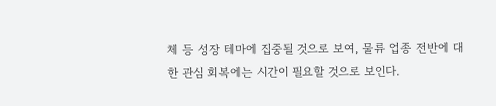체 등 성장 테마에 집중될 것으로 보여, 물류 업종 전반에 대한 관심 회복에는 시간이 필요할 것으로 보인다.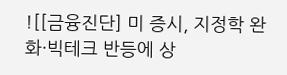![[금융진단] 미 증시, 지정학 완화·빅테크 반등에 상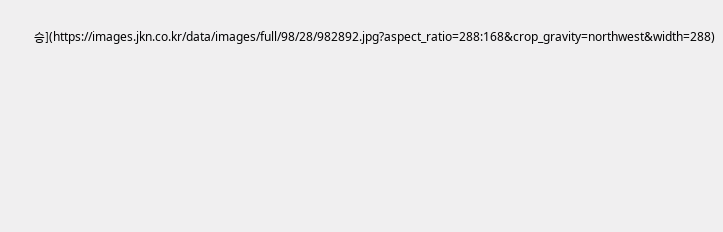승](https://images.jkn.co.kr/data/images/full/98/28/982892.jpg?aspect_ratio=288:168&crop_gravity=northwest&width=288)